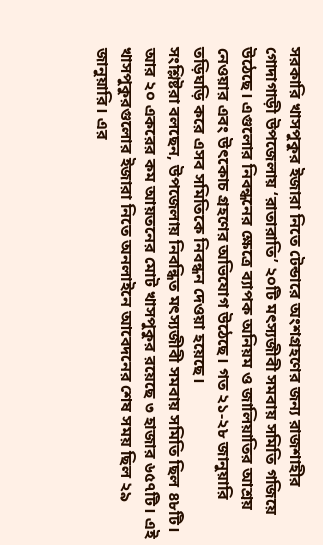সরকারি খাসপুকুর ইজারা নিতে টেন্ডারে অংশগ্রহণের জন্য রাজশাহীর গোদাগাড়ী উপজেলায় ‘রাতারাতি’ ২০টি মৎস্যজীবী সমবায় সমিতি গজিয়ে উঠেছে। এগুলোর নিবন্ধনের ক্ষেত্রে ব্যাপক অনিয়ম ও জালিয়াতির আশ্রয় নেওয়ার এবং উৎকোচ গ্রহণের অভিযোগ উঠেছে। গত ২১-২৮ জানুয়ারি তড়িঘড়ি করে এসব সমিতিকে নিবন্ধন দেওয়া হয়েছে।
সংশ্লিষ্টরা বলছেন, উপজেলায় নিবন্ধিত মৎস্যজীবী সমবায় সমিতি ছিল ৪৮টি। আর ২০ একরের কম আয়তনের মোট খাসপুকুর রয়েছে ৩ হাজার ৬৫৭টি। এই খাসপুকুরগুলোর ইজারা নিতে অনলাইনে আবেদনের শেষ সময় ছিল ২৯ জানুয়ারি। এর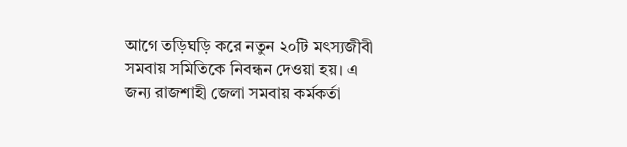আগে তড়িঘড়ি করে নতুন ২০টি মৎস্যজীবী সমবায় সমিতিকে নিবন্ধন দেওয়া হয়। এ জন্য রাজশাহী জেলা সমবায় কর্মকর্তা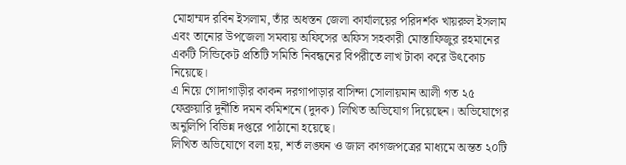মোহাম্মদ রবিন ইসলাম, তাঁর অধস্তন জেলা কার্যালয়ের পরিদর্শক খায়রুল ইসলাম এবং তানোর উপজেলা সমবায় অফিসের অফিস সহকারী মোস্তাফিজুর রহমানের একটি সিন্ডিকেট প্রতিটি সমিতি নিবন্ধনের বিপরীতে লাখ টাকা করে উৎকোচ নিয়েছে।
এ নিয়ে গোদাগাড়ীর কাকন দরগাপাড়ার বাসিন্দা সোলায়মান আলী গত ২৫ ফেব্রুয়ারি দুর্নীতি দমন কমিশনে (দুদক) লিখিত অভিযোগ দিয়েছেন। অভিযোগের অনুলিপি বিভিন্ন দপ্তরে পাঠানো হয়েছে।
লিখিত অভিযোগে বলা হয়, শর্ত লঙ্ঘন ও জাল কাগজপত্রের মাধ্যমে অন্তত ২০টি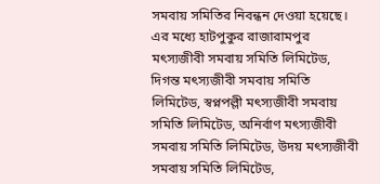সমবায় সমিতির নিবন্ধন দেওয়া হয়েছে। এর মধ্যে হাটপুকুর রাজারামপুর মৎস্যজীবী সমবায় সমিতি লিমিটেড, দিগন্ত মৎস্যজীবী সমবায় সমিতি লিমিটেড, স্বপ্নপল্লী মৎস্যজীবী সমবায় সমিতি লিমিটেড, অনির্বাণ মৎস্যজীবী সমবায় সমিতি লিমিটেড, উদয় মৎস্যজীবী সমবায় সমিতি লিমিটেড,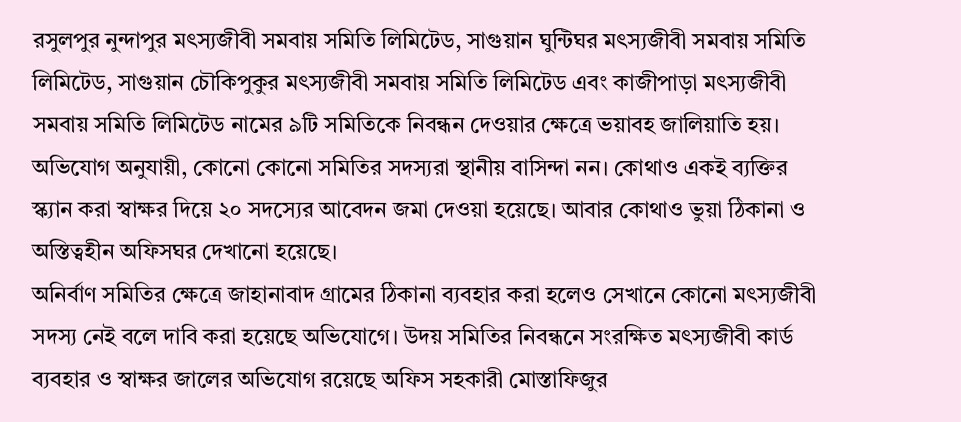রসুলপুর নুন্দাপুর মৎস্যজীবী সমবায় সমিতি লিমিটেড, সাগুয়ান ঘুন্টিঘর মৎস্যজীবী সমবায় সমিতি লিমিটেড, সাগুয়ান চৌকিপুকুর মৎস্যজীবী সমবায় সমিতি লিমিটেড এবং কাজীপাড়া মৎস্যজীবী সমবায় সমিতি লিমিটেড নামের ৯টি সমিতিকে নিবন্ধন দেওয়ার ক্ষেত্রে ভয়াবহ জালিয়াতি হয়।
অভিযোগ অনুযায়ী, কোনো কোনো সমিতির সদস্যরা স্থানীয় বাসিন্দা নন। কোথাও একই ব্যক্তির স্ক্যান করা স্বাক্ষর দিয়ে ২০ সদস্যের আবেদন জমা দেওয়া হয়েছে। আবার কোথাও ভুয়া ঠিকানা ও অস্তিত্বহীন অফিসঘর দেখানো হয়েছে।
অনির্বাণ সমিতির ক্ষেত্রে জাহানাবাদ গ্রামের ঠিকানা ব্যবহার করা হলেও সেখানে কোনো মৎস্যজীবী সদস্য নেই বলে দাবি করা হয়েছে অভিযোগে। উদয় সমিতির নিবন্ধনে সংরক্ষিত মৎস্যজীবী কার্ড ব্যবহার ও স্বাক্ষর জালের অভিযোগ রয়েছে অফিস সহকারী মোস্তাফিজুর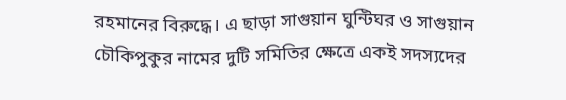রহমানের বিরুদ্ধে। এ ছাড়া সাগুয়ান ঘুন্টিঘর ও সাগুয়ান চৌকিপুকুর নামের দুটি সমিতির ক্ষেত্রে একই সদস্যদের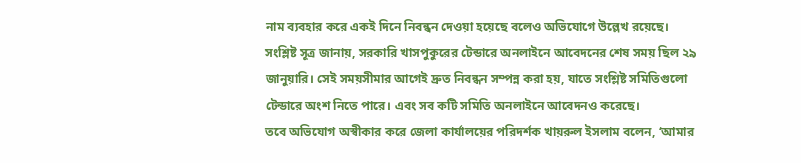নাম ব্যবহার করে একই দিনে নিবন্ধন দেওয়া হয়েছে বলেও অভিযোগে উল্লেখ রয়েছে।
সংশ্লিষ্ট সূত্র জানায়, সরকারি খাসপুকুরের টেন্ডারে অনলাইনে আবেদনের শেষ সময় ছিল ২৯ জানুয়ারি। সেই সময়সীমার আগেই দ্রুত নিবন্ধন সম্পন্ন করা হয়, যাতে সংশ্লিষ্ট সমিতিগুলো টেন্ডারে অংশ নিতে পারে। এবং সব কটি সমিতি অনলাইনে আবেদনও করেছে।
তবে অভিযোগ অস্বীকার করে জেলা কার্যালয়ের পরিদর্শক খায়রুল ইসলাম বলেন, ‘আমার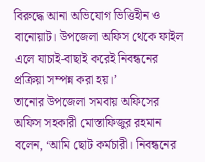বিরুদ্ধে আনা অভিযোগ ভিত্তিহীন ও বানোয়াট। উপজেলা অফিস থেকে ফাইল এলে যাচাই-বাছাই করেই নিবন্ধনের প্রক্রিয়া সম্পন্ন করা হয়।’
তানোর উপজেলা সমবায় অফিসের অফিস সহকারী মোস্তাফিজুর রহমান বলেন, ‘আমি ছোট কর্মচারী। নিবন্ধনের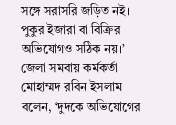সঙ্গে সরাসরি জড়িত নই। পুকুর ইজারা বা বিক্রির অভিযোগও সঠিক নয়।’
জেলা সমবায় কর্মকর্তা মোহাম্মদ রবিন ইসলাম বলেন, ‘দুদকে অভিযোগের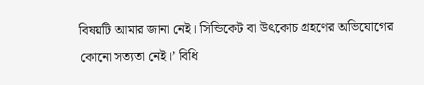বিষয়টি আমার জানা নেই। সিন্ডিকেট বা উৎকোচ গ্রহণের অভিযোগের কোনো সত্যতা নেই।’ বিধি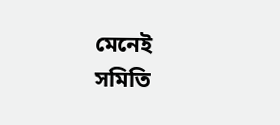মেনেই সমিতি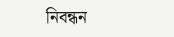নিবন্ধন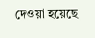দেওয়া হয়েছে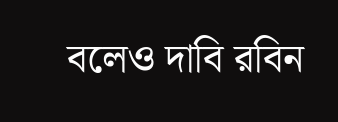বলেও দাবি রবিন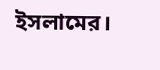ইসলামের।